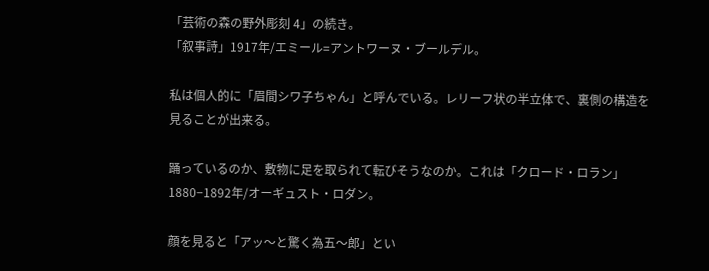「芸術の森の野外彫刻 4」の続き。
「叙事詩」1917年/エミール=アントワーヌ・ブールデル。

私は個人的に「眉間シワ子ちゃん」と呼んでいる。レリーフ状の半立体で、裏側の構造を見ることが出来る。

踊っているのか、敷物に足を取られて転びそうなのか。これは「クロード・ロラン」1880−1892年/オーギュスト・ロダン。

顔を見ると「アッ〜と驚く為五〜郎」とい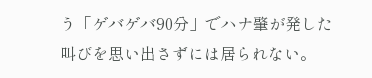う「ゲバゲバ90分」でハナ肇が発した叫びを思い出さずには居られない。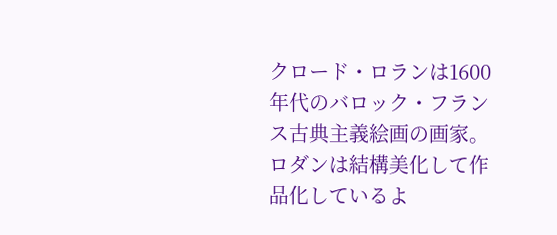クロード・ロランは1600年代のバロック・フランス古典主義絵画の画家。ロダンは結構美化して作品化しているよ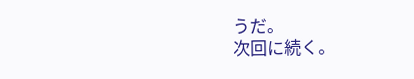うだ。
次回に続く。